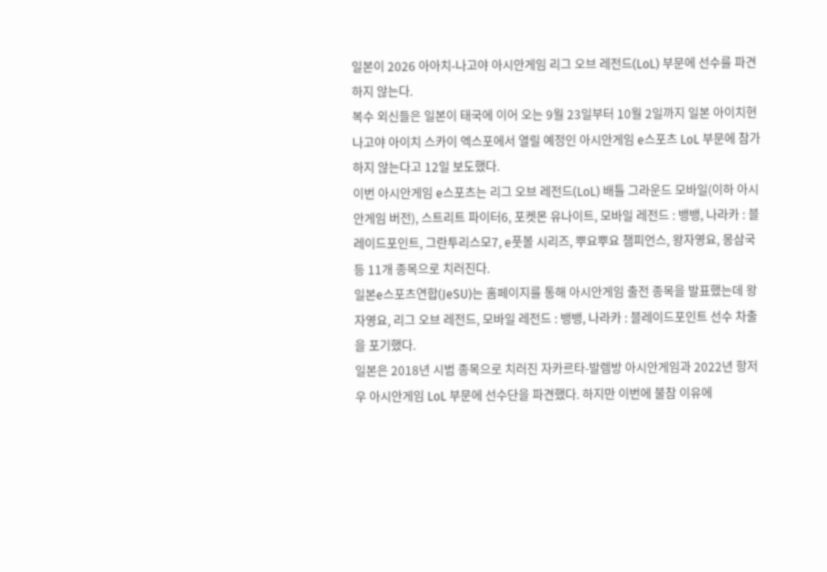일본이 2026 아아치-나고야 아시안게임 리그 오브 레전드(LoL) 부문에 선수를 파견하지 않는다.
복수 외신들은 일본이 태국에 이어 오는 9월 23일부터 10월 2일까지 일본 아이치현 나고야 아이치 스카이 엑스포에서 열릴 예정인 아시안게임 e스포츠 LoL 부문에 참가하지 않는다고 12일 보도했다.
이번 아시안게임 e스포츠는 리그 오브 레전드(LoL) 배틀 그라운드 모바일(이하 아시안게임 버전), 스트리트 파이터6, 포켓몬 유나이트, 모바일 레전드 : 뱅뱅, 나라카 : 블레이드포인트, 그란투리스모7, e풋볼 시리즈, 뿌요뿌요 챔피언스, 왕자영요, 몽삼국 등 11개 종목으로 치러진다.
일본e스포츠연합(JeSU)는 홈페이지를 통해 아시안게임 출전 종목을 발표했는데 왕자영요, 리그 오브 레전드, 모바일 레전드 : 뱅뱅, 나라카 : 블레이드포인트 선수 차출을 포기했다.
일본은 2018년 시범 종목으로 치러진 자카르타-발렘방 아시안게임과 2022년 항저우 아시안게임 LoL 부문에 선수단을 파견했다. 하지만 이번에 불참 이유에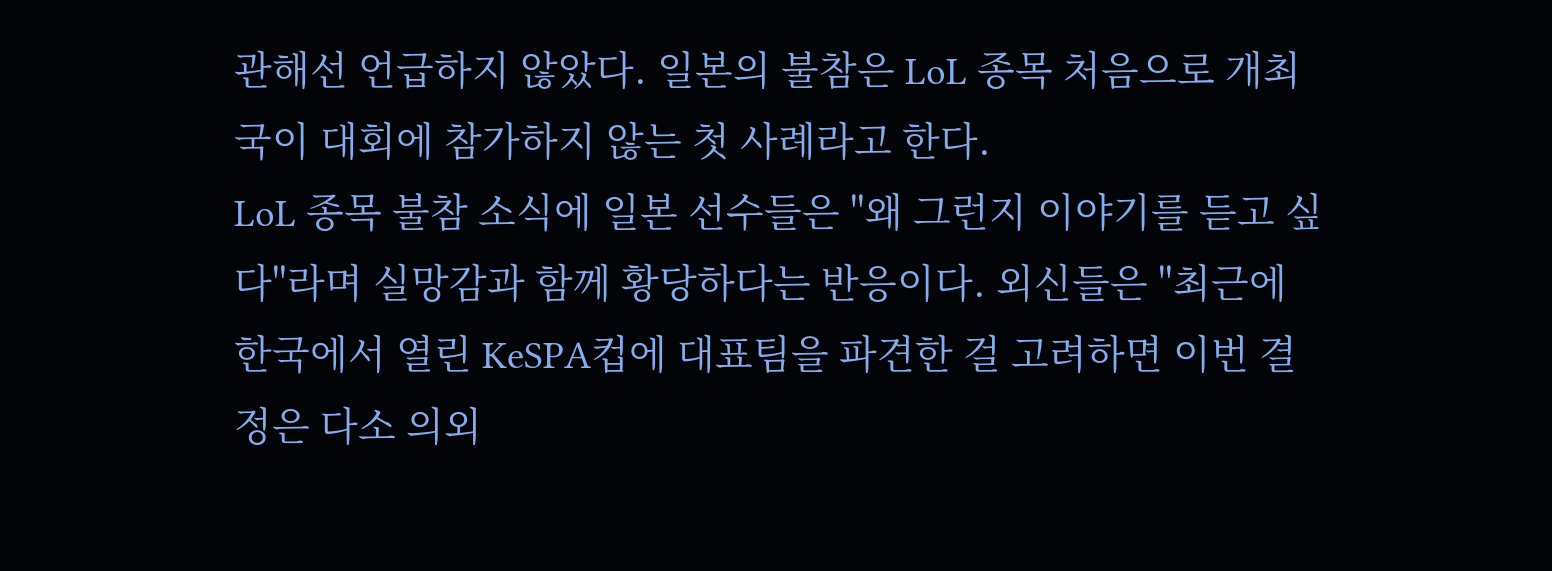관해선 언급하지 않았다. 일본의 불참은 LoL 종목 처음으로 개최국이 대회에 참가하지 않는 첫 사례라고 한다.
LoL 종목 불참 소식에 일본 선수들은 "왜 그런지 이야기를 듣고 싶다"라며 실망감과 함께 황당하다는 반응이다. 외신들은 "최근에 한국에서 열린 KeSPA컵에 대표팀을 파견한 걸 고려하면 이번 결정은 다소 의외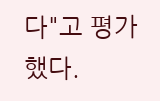다"고 평가했다.